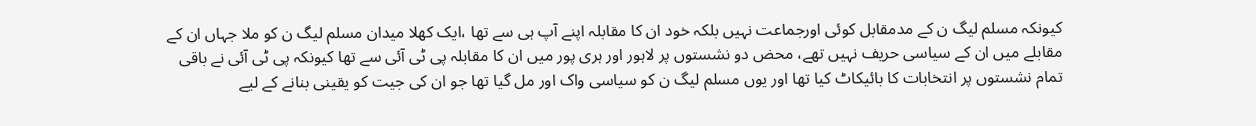کیونکہ مسلم لیگ ن کے مدمقابل کوئی اورجماعت نہیں بلکہ خود ان کا مقابلہ اپنے آپ ہی سے تھا ،ایک کھلا میدان مسلم لیگ ن کو ملا جہاں ان کے مقابلے میں ان کے سیاسی حریف نہیں تھے، محض دو نشستوں پر لاہور اور ہری پور میں ان کا مقابلہ پی ٹی آئی سے تھا کیونکہ پی ٹی آئی نے باقی تمام نشستوں پر انتخابات کا بائیکاٹ کیا تھا اور یوں مسلم لیگ ن کو سیاسی واک اور مل گیا تھا جو ان کی جیت کو یقینی بنانے کے لیے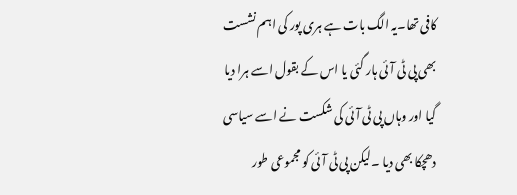کافی تھا۔یہ الگ بات ہے ہری پور کی اہم نشست بھی پی ٹی آئی ہار گئی یا اس کے بقول اسے ہرا دیا گیا اور وہاں پی ٹی آئی کی شکست نے اسے سیاسی دھچکا بھی دیا ۔لیکن پی ٹی آئی کو مجموعی طور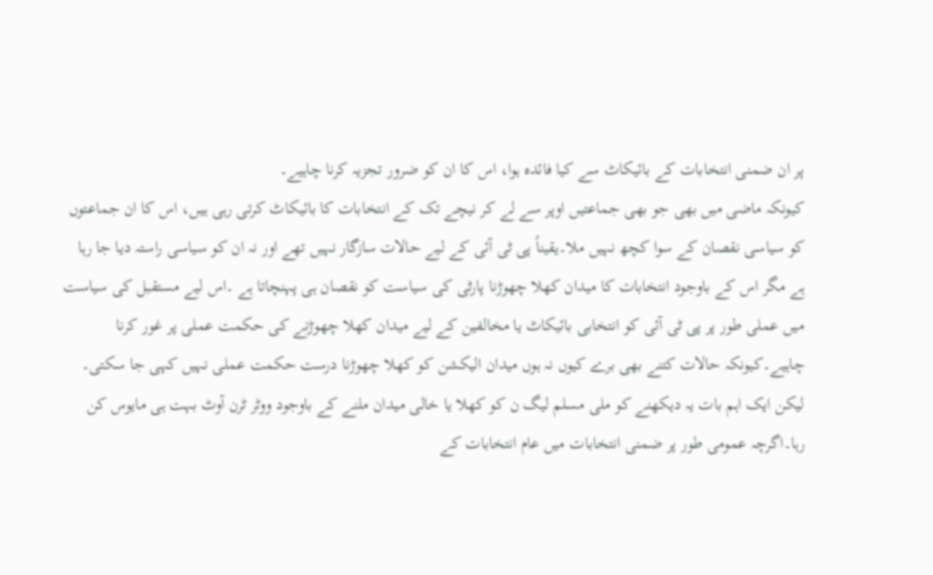پر ان ضمنی انتخابات کے بائیکاٹ سے کیا فائدہ ہوا، اس کا ان کو ضرور تجزیہ کرنا چاہیے۔
کیونکہ ماضی میں بھی جو بھی جماعتیں اوپر سے لے کر نیچے تک کے انتخابات کا بائیکاٹ کرتی رہی ہیں، اس کا ان جماعتوں کو سیاسی نقصان کے سوا کچھ نہیں ملا۔یقیناً پی ٹی آئی کے لیے حالات سازگار نہیں تھے اور نہ ان کو سیاسی راستہ دیا جا رہا ہے مگر اس کے باوجود انتخابات کا میدان کھلا چھوڑنا پارٹی کی سیاست کو نقصان ہی پہنچاتا ہے ۔اس لیے مستقبل کی سیاست میں عملی طور پر پی ٹی آئی کو انتخابی بائیکاٹ یا مخالفین کے لیے میدان کھلا چھوڑنے کی حکمت عملی پر غور کرنا چاہیے۔کیونکہ حالات کتنے بھی برے کیوں نہ ہوں میدان الیکشن کو کھلا چھوڑنا درست حکمت عملی نہیں کہی جا سکتی۔
لیکن ایک اہم بات یہ دیکھنے کو ملی مسلم لیگ ن کو کھلا یا خالی میدان ملنے کے باوجود ووٹر ٹرن آوٹ بہت ہی مایوس کن رہا۔اگرچہ عمومی طور پر ضمنی انتخابات میں عام انتخابات کے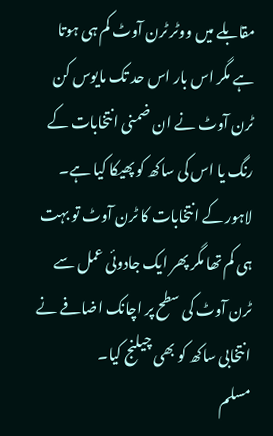مقابلے میں ووٹر ٹرن آوٹ کم ہی ہوتا ہے مگر اس بار اس حد تک مایوس کن ٹرن آوٹ نے ان ضمنی انتخابات کے رنگ یا اس کی ساکھ کو پھیکا کیا ہے۔ لاہور کے انتخابات کا ٹرن آوٹ تو بہت ہی کم تھا مگر پھر ایک جادوئی عمل سے ٹرن آوٹ کی سطح پر اچانک اضافے نے انتخابی ساکھ کو بھی چیلنج کیا۔
مسلم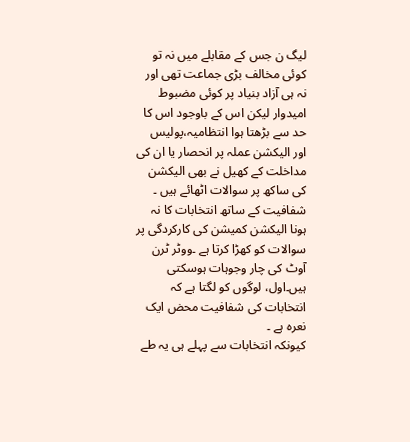لیگ ن جس کے مقابلے میں نہ تو کوئی مخالف بڑی جماعت تھی اور نہ ہی آزاد بنیاد پر کوئی مضبوط امیدوار لیکن اس کے باوجود اس کا حد سے بڑھتا ہوا انتظامیہ،پولیس اور الیکشن عملہ پر انحصار یا ان کی مداخلت کے کھیل نے بھی الیکشن کی ساکھ پر سوالات اٹھائے ہیں ۔ شفافیت کے ساتھ انتخابات کا نہ ہونا الیکشن کمیشن کی کارکردگی پر سوالات کو کھڑا کرتا ہے ۔ووٹر ٹرن آوٹ کی چار وجوہات ہوسکتی ہیں۔اول، لوگوں کو لگتا ہے کہ انتخابات کی شفافیت محض ایک نعرہ ہے ۔
کیونکہ انتخابات سے پہلے ہی یہ طے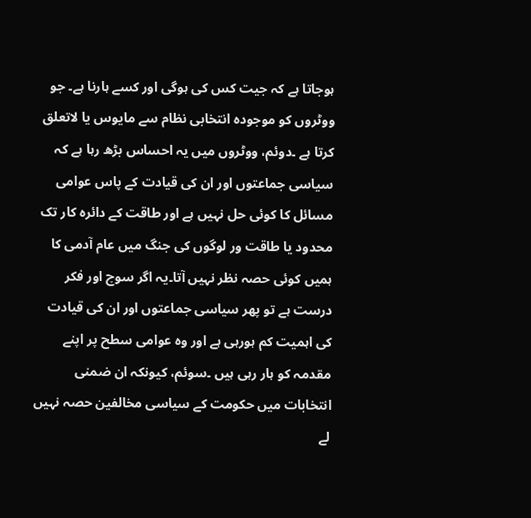ہوجاتا ہے کہ جیت کس کی ہوگی اور کسے ہارنا ہے۔ جو ووٹروں کو موجودہ انتخابی نظام سے مایوس یا لاتعلق کرتا ہے ۔دوئم، ووٹروں میں یہ احساس بڑھ رہا ہے کہ سیاسی جماعتوں اور ان کی قیادت کے پاس عوامی مسائل کا کوئی حل نہیں ہے اور طاقت کے دائرہ کار تک محدود یا طاقت ور لوگوں کی جنگ میں عام آدمی کا ہمیں کوئی حصہ نظر نہیں آتا۔یہ اگر سوچ اور فکر درست ہے تو پھر سیاسی جماعتوں اور ان کی قیادت کی اہمیت کم ہورہی ہے اور وہ عوامی سطح پر اپنے مقدمہ کو ہار رہی ہیں ۔سوئم، کیونکہ ان ضمنی انتخابات میں حکومت کے سیاسی مخالفین حصہ نہیں لے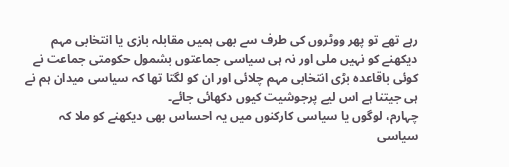رہے تھے تو پھر ووٹروں کی طرف سے بھی ہمیں مقابلہ بازی یا انتخابی مہم دیکھنے کو نہیں ملی اور نہ ہی سیاسی جماعتوں بشمول حکومتی جماعت نے کوئی باقاعدہ بڑی انتخابی مہم چلائی اور ان کو لگتا تھا کہ سیاسی میدان ہم نے ہی جیتنا ہے اس لیے پرجوشیت کیوں دکھائی جائے۔
چہارم، لوگوں یا سیاسی کارکنوں میں یہ احساس بھی دیکھنے کو ملا کہ سیاسی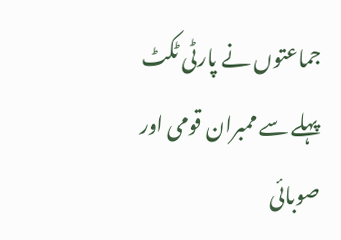جماعتوں نے پارٹی ٹکٹ پہلے سے ممبران قومی اور صوبائی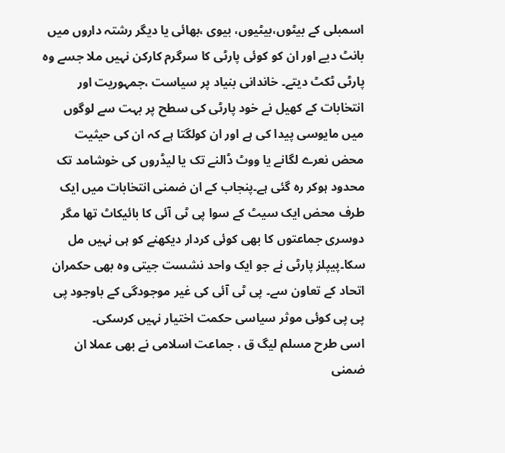اسمبلی کے بیٹوں،بیٹیوں، بیوی ،بھائی یا دیگر رشتہ داروں میں بانٹ دیے اور ان کو کوئی پارٹی کا سرگرم کارکن نہیں ملا جسے وہ پارٹی ٹکٹ دیتے۔ خاندانی بنیاد پر سیاست ،جمہوریت اور انتخابات کے کھیل نے خود پارٹی کی سطح پر بہت سے لوگوں میں مایوسی پیدا کی ہے اور ان کولگتا ہے کہ ان کی حیثیت محض نعرے لگانے یا ووٹ ڈالنے تک یا لیڈروں کی خوشامد تک محدود ہوکر رہ گئی ہے۔پنجاب کے ان ضمنی انتخابات میں ایک طرف محض ایک سیٹ کے سوا پی ٹی آئی کا بائیکاٹ تھا مگر دوسری جماعتوں کا بھی کوئی کردار دیکھنے کو ہی نہیں مل سکا۔پیپلز پارٹی نے جو ایک واحد نشست جیتی وہ بھی حکمران اتحاد کے تعاون سے۔ پی ٹی آئی کی غیر موجودگی کے باوجود پی پی پی کوئی موثر سیاسی حکمت اختیار نہیں کرسکی۔
اسی طرح مسلم لیگ ق ، جماعت اسلامی نے بھی عملا ان ضمنی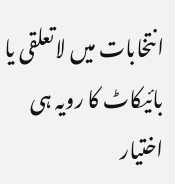انتخابات میں لاتعلقی یا بائیکاٹ کا رویہ ہی اختیار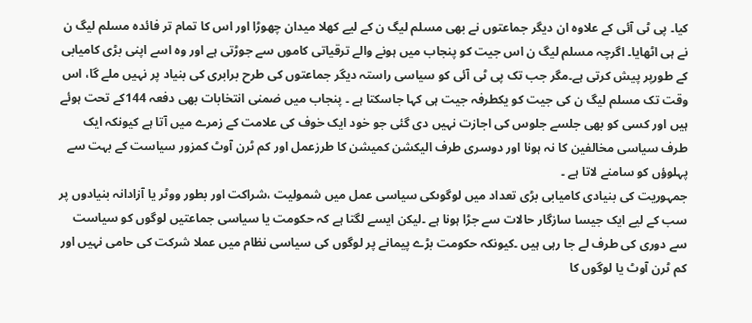کیا۔ پی ٹی آئی کے علاوہ ان دیگر جماعتوں نے بھی مسلم لیگ ن کے لیے کھلا میدان چھوڑا اور اس کا تمام تر فائدہ مسلم لیگ ن نے ہی اٹھایا۔ اگرچہ مسلم لیگ ن اس جیت کو پنجاب میں ہونے والے ترقیاتی کاموں سے جوڑتی ہے اور وہ اسے اپنی بڑی کامیابی کے طورپر پیش کرتی ہے۔مگر جب تک پی ٹی آئی کو سیاسی راستہ دیگر جماعتوں کی طرح برابری کی بنیاد پر نہیں ملے گا، اس وقت تک مسلم لیگ ن کی جیت کو یکطرفہ جیت ہی کہا جاسکتا ہے ۔ پنجاب میں ضمنی انتخابات بھی دفعہ 144کے تحت ہوئے ہیں اور کسی کو بھی جلسے جلوس کی اجازت نہیں دی گئی جو خود ایک خوف کی علامت کے زمرے میں آتا ہے کیونکہ ایک طرف سیاسی مخالفین کا نہ ہونا اور دوسری طرف الیکشن کمیشن کا طرزعمل اور کم ٹرن آوٹ کمزور سیاست کے بہت سے پہلوؤں کو سامنے لاتا ہے ۔
جمہوریت کی بنیادی کامیابی بڑی تعداد میں لوگوںکی سیاسی عمل میں شمولیت ،شراکت اور بطور ووٹر یا آزادانہ بنیادوں پر سب کے لیے ایک جیسا سازگار حالات سے جڑا ہونا ہے ۔لیکن ایسے لگتا ہے کہ حکومت یا سیاسی جماعتیں لوگوں کو سیاست سے دوری کی طرف لے جا رہی ہیں ۔کیونکہ حکومت بڑے پیمانے پر لوگوں کی سیاسی نظام میں عملا شرکت کی حامی نہیں اور کم ٹرن آوٹ یا لوگوں کا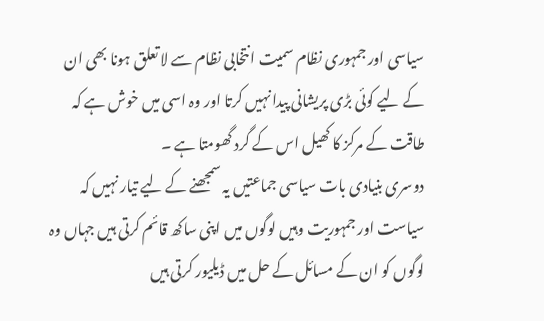سیاسی اور جمہوری نظام سمیت انتخابی نظام سے لا تعلق ہونا بھی ان کے لیے کوئی بڑی پریشانی پیدا نہیں کرتا اور وہ اسی میں خوش ہے کہ طاقت کے مرکز کا کھیل اس کے گرد گھومتا ہے ۔
دوسری بنیادی بات سیاسی جماعتیں یہ سمجھنے کے لیے تیار نہیں کہ سیاست اور جمہوریت وہیں لوگوں میں اپنی ساکھ قائم کرتی ہیں جہاں وہ لوگوں کو ان کے مسائل کے حل میں ڈیلیور کرتی ہیں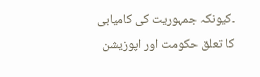۔کیونکہ جمہوریت کی کامیابی کا تعلق حکومت اور اپوزیشن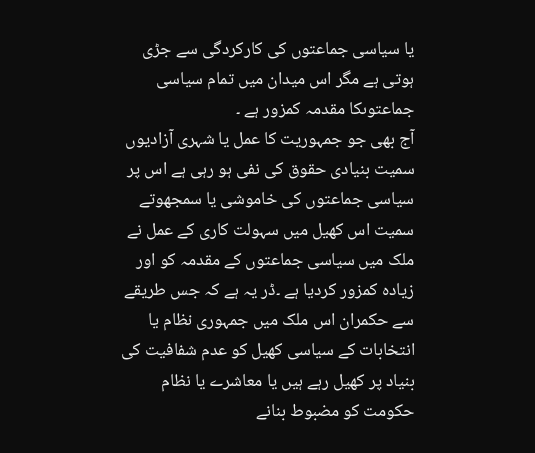یا سیاسی جماعتوں کی کارکردگی سے جڑی ہوتی ہے مگر اس میدان میں تمام سیاسی جماعتوںکا مقدمہ کمزور ہے ۔
آج بھی جو جمہوریت کا عمل یا شہری آزادیوں سمیت بنیادی حقوق کی نفی ہو رہی ہے اس پر سیاسی جماعتوں کی خاموشی یا سمجھوتے سمیت اس کھیل میں سہولت کاری کے عمل نے ملک میں سیاسی جماعتوں کے مقدمہ کو اور زیادہ کمزور کردیا ہے ۔ڈر یہ ہے کہ جس طریقے سے حکمران اس ملک میں جمہوری نظام یا انتخابات کے سیاسی کھیل کو عدم شفافیت کی بنیاد پر کھیل رہے ہیں یا معاشرے یا نظام حکومت کو مضبوط بنانے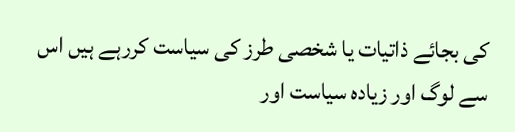کی بجائے ذاتیات یا شخصی طرز کی سیاست کررہے ہیں اس سے لوگ اور زیادہ سیاست اور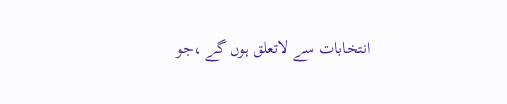انتخابات سے لاتعلق ہوں گے ،جو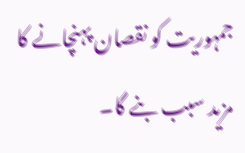جمہوریت کو نقصان پہنچانے کا مزید سبب بنے گا۔